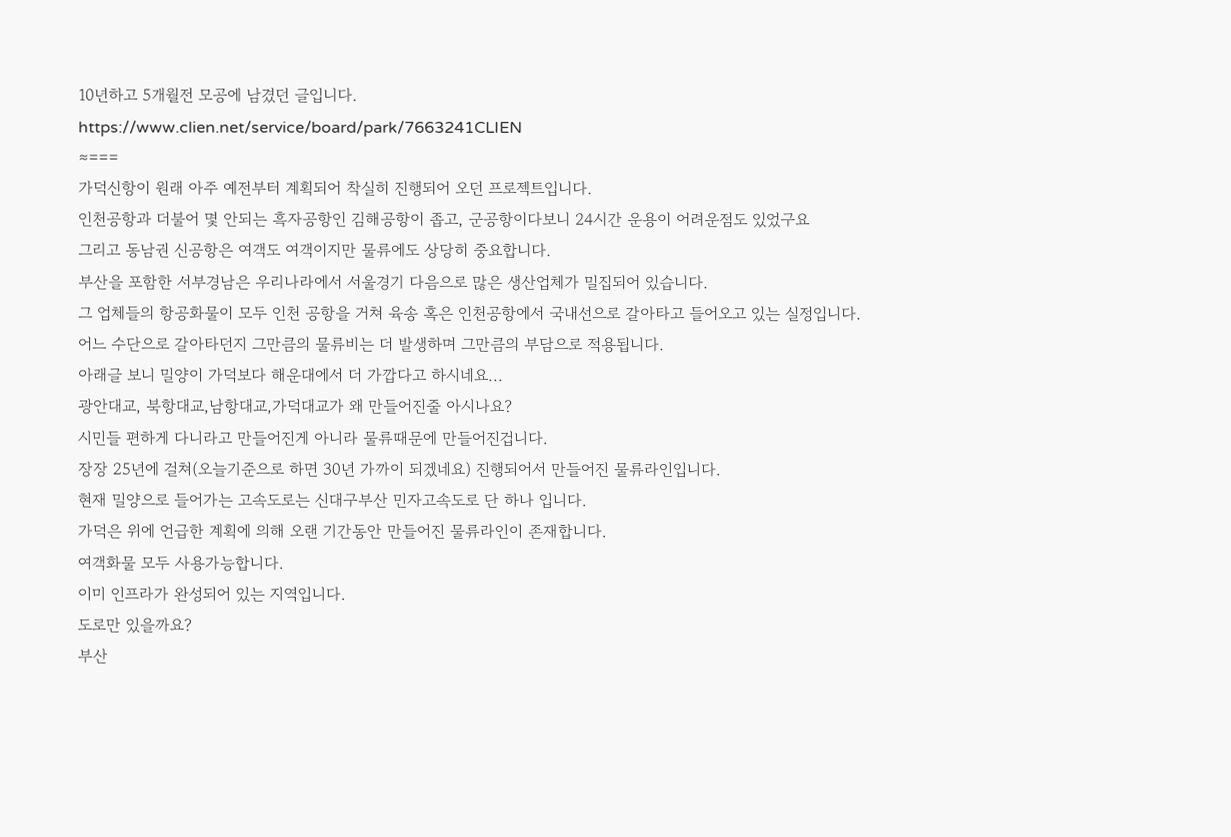10년하고 5개월전 모공에 남겼던 글입니다.
https://www.clien.net/service/board/park/7663241CLIEN
≈===
가덕신항이 원래 아주 예전부터 계획되어 착실히 진행되어 오던 프로젝트입니다.
인천공항과 더불어 몇 안되는 흑자공항인 김해공항이 좁고, 군공항이다보니 24시간 운용이 어려운점도 있었구요
그리고 동남권 신공항은 여객도 여객이지만 물류에도 상당히 중요합니다.
부산을 포함한 서부경남은 우리나라에서 서울경기 다음으로 많은 생산업체가 밀집되어 있습니다.
그 업체들의 항공화물이 모두 인천 공항을 거쳐 육송 혹은 인천공항에서 국내선으로 갈아타고 들어오고 있는 실정입니다.
어느 수단으로 갈아타던지 그만큼의 물류비는 더 발생하며 그만큼의 부담으로 적용됩니다.
아래글 보니 밀양이 가덕보다 해운대에서 더 가깝다고 하시네요...
광안대교, 북항대교,남항대교,가덕대교가 왜 만들어진줄 아시나요?
시민들 편하게 다니라고 만들어진게 아니라 물류때문에 만들어진겁니다.
장장 25년에 걸쳐(오늘기준으로 하면 30년 가까이 되겠네요) 진행되어서 만들어진 물류라인입니다.
현재 밀양으로 들어가는 고속도로는 신대구부산 민자고속도로 단 하나 입니다.
가덕은 위에 언급한 계획에 의해 오랜 기간동안 만들어진 물류라인이 존재합니다.
여객화물 모두 사용가능합니다.
이미 인프라가 완성되어 있는 지역입니다.
도로만 있을까요?
부산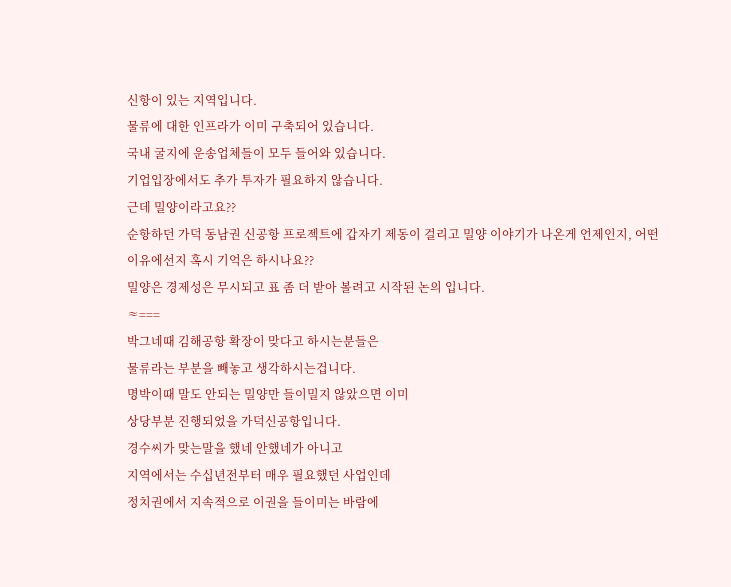신항이 있는 지역입니다.
물류에 대한 인프라가 이미 구축되어 있습니다.
국내 굴지에 운송업체들이 모두 들어와 있습니다.
기업입장에서도 추가 투자가 필요하지 않습니다.
근데 밀양이라고요??
순항하던 가덕 동남권 신공항 프로젝트에 갑자기 제동이 걸리고 밀양 이야기가 나온게 언제인지, 어떤 이유에선지 혹시 기억은 하시나요??
밀양은 경제성은 무시되고 표 좀 더 받아 볼려고 시작된 논의 입니다.
≈===
박그네때 김해공항 확장이 맞다고 하시는분들은
물류라는 부분을 빼놓고 생각하시는겁니다.
명박이때 말도 안되는 밀양만 들이밀지 않았으면 이미
상당부분 진행되었을 가덕신공항입니다.
경수씨가 맞는말을 했네 안했네가 아니고
지역에서는 수십년전부터 매우 필요했던 사업인데
정치권에서 지속적으로 이권을 들이미는 바람에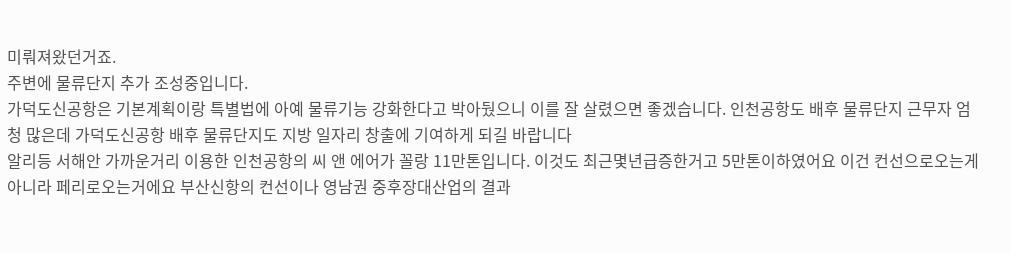미뤄져왔던거죠.
주변에 물류단지 추가 조성중입니다.
가덕도신공항은 기본계획이랑 특별법에 아예 물류기능 강화한다고 박아뒀으니 이를 잘 살렸으면 좋겠습니다. 인천공항도 배후 물류단지 근무자 엄청 많은데 가덕도신공항 배후 물류단지도 지방 일자리 창출에 기여하게 되길 바랍니다
알리등 서해안 가까운거리 이용한 인천공항의 씨 앤 에어가 꼴랑 11만톤입니다. 이것도 최근몇년급증한거고 5만톤이하였어요 이건 컨선으로오는게아니라 페리로오는거에요 부산신항의 컨선이나 영남권 중후장대산업의 결과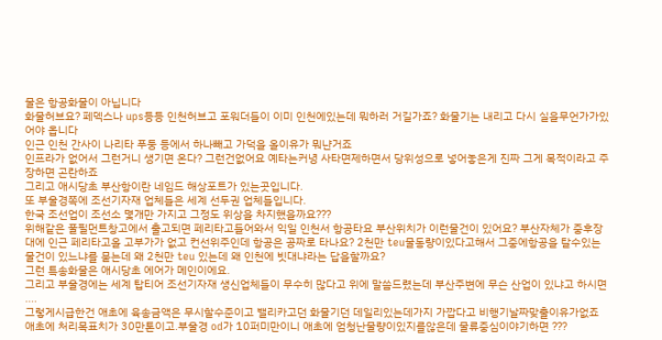물은 항공화물이 아닙니다
화물허브요? 페덱스나 ups등등 인천허브고 포워더들이 이미 인천에있는데 뭐하러 거길가죠? 화물기는 내리고 다시 실을무언가가있어야 옵니다
인근 인천 간사이 나리타 푸둥 등에서 하나빼고 가덕을 올이유가 뭐냔거죠
인프라가 없어서 그런거니 생기면 온다? 그런건없어요 예타는커녕 사타면제하면서 당위성으로 넣어놓은게 진짜 그게 목적이라고 주장하면 곤란하죠
그리고 애시당초 부산항이란 네임드 해상포트가 있는곳입니다.
또 부울경쪽에 조선기자재 업체들은 세계 선두권 업체들입니다.
한국 조선업이 조선소 몇개만 가지고 그정도 위상을 차지했을까요???
위해같은 풀필먼트창고에서 출고되면 페리타고들어와서 익일 인천서 항공타요 부산위치가 이런물건이 있어요? 부산자체가 중후장대에 인근 페리타고올 고부가가 없고 컨선위주인데 항공은 공짜로 타나요? 2천만 teu물동량이있다고해서 그중에항공을 탈수있는 물건이 있느냐를 묻는데 왜 2천만 teu 있는데 왜 인천에 빗대냐라는 답을할까요?
그런 특송화물은 애시당초 에어가 메인이에요.
그리고 부울경에는 세계 탑티어 조선기자재 생신업체들이 무수히 많다고 위에 말씀드렸는데 부산주변에 무슨 산업이 있냐고 하시면 ....
그렇게시급한건 애초에 육송금액은 무시할수준이고 밸리카고던 화물기던 데일리있는데가지 가깝다고 비행기날짜맞출이유가없죠
애초에 처리목표치가 30만톤이고.부울경 od가 10퍼미만이니 애초에 엄청난물량이있지를않은데 물류중심이야기하면 ???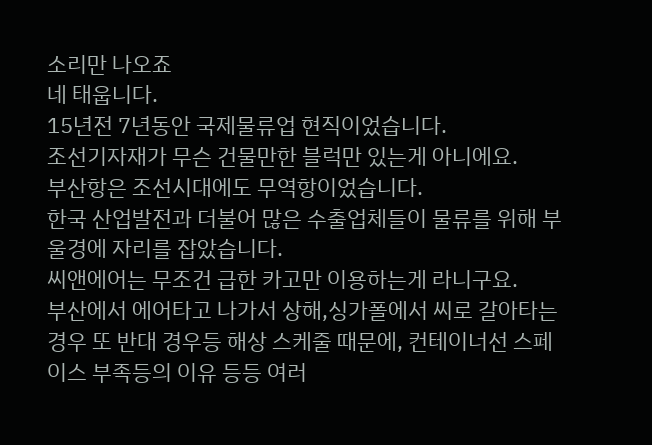소리만 나오죠
네 태웁니다.
15년전 7년동안 국제물류업 현직이었습니다.
조선기자재가 무슨 건물만한 블럭만 있는게 아니에요.
부산항은 조선시대에도 무역항이었습니다.
한국 산업발전과 더불어 많은 수출업체들이 물류를 위해 부울경에 자리를 잡았습니다.
씨앤에어는 무조건 급한 카고만 이용하는게 라니구요.
부산에서 에어타고 나가서 상해,싱가폴에서 씨로 갈아타는 경우 또 반대 경우등 해상 스케줄 때문에, 컨테이너선 스페이스 부족등의 이유 등등 여러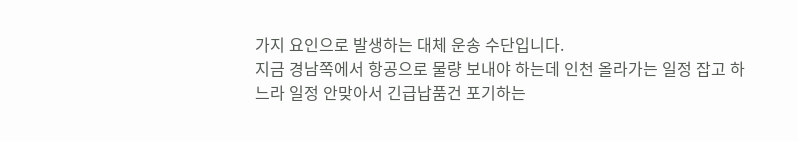가지 요인으로 발생하는 대체 운송 수단입니다.
지금 경남쪽에서 항공으로 물량 보내야 하는데 인천 올라가는 일정 잡고 하느라 일정 안맞아서 긴급납품건 포기하는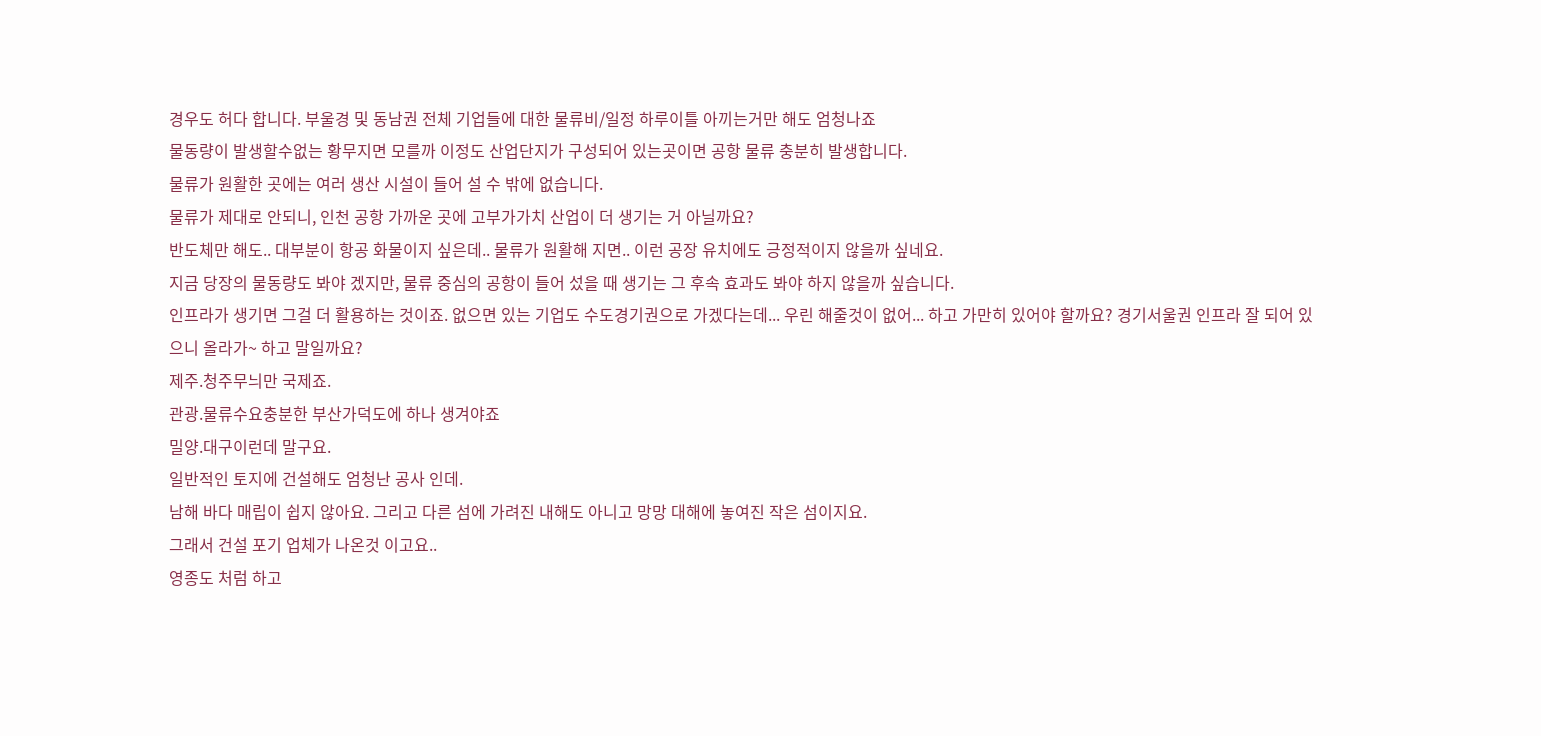경우도 허다 합니다. 부울경 및 동남권 전체 기업들에 대한 물류비/일정 하루이틀 아끼는거만 해도 엄청나죠
물동량이 발생할수없는 황무지면 모를까 이정도 산업단지가 구성되어 있는곳이면 공항 물류 충분히 발생합니다.
물류가 원활한 곳에는 여러 생산 시설이 들어 설 수 밖에 없습니다.
물류가 제대로 안되니, 인천 공항 가까운 곳에 고부가가치 산업이 더 생기는 거 아닐까요?
반도체만 해도.. 대부분이 항공 화물이지 싶은데.. 물류가 원활해 지면.. 이런 공장 유치에도 긍정적이지 않을까 싶네요.
지금 당장의 물동량도 봐야 겠지만, 물류 중심의 공항이 들어 섰을 때 생기는 그 후속 효과도 봐야 하지 않을까 싶습니다.
인프라가 생기면 그걸 더 활용하는 것이죠. 없으면 있는 기업도 수도경기권으로 가겠다는데... 우린 해줄것이 없어... 하고 가만히 있어야 할까요? 경기서울권 인프라 잘 되어 있으니 올라가~ 하고 말일까요?
제주.청주무늬만 국제죠.
관광.물류수요충분한 부산가덕도에 하나 생겨야죠
밀양.대구이런데 말구요.
일반적인 토지에 건설해도 엄청난 공사 인데.
남해 바다 매립이 쉽지 않아요. 그리고 다른 섬에 가려진 내해도 아니고 망망 대해에 놓여진 작은 섬이지요.
그래서 건설 포기 업체가 나온것 이고요..
영종도 처럼 하고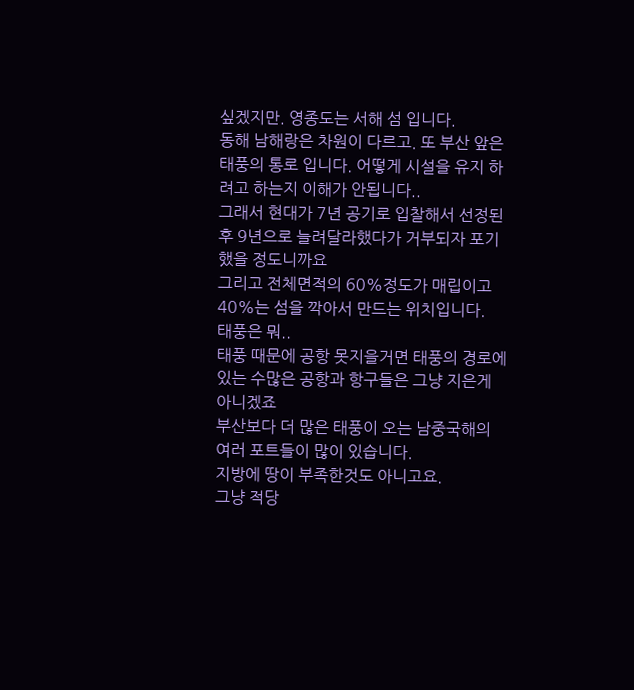싶겠지만. 영종도는 서해 섬 입니다.
동해 남해랑은 차원이 다르고. 또 부산 앞은 태풍의 통로 입니다. 어떻게 시설을 유지 하려고 하는지 이해가 안됩니다..
그래서 현대가 7년 공기로 입찰해서 선정된 후 9년으로 늘려달라했다가 거부되자 포기했을 정도니까요
그리고 전체면적의 60%정도가 매립이고 40%는 섬을 깍아서 만드는 위치입니다.
태풍은 뭐..
태풍 때문에 공항 못지을거면 태풍의 경로에 있는 수많은 공항과 항구들은 그냥 지은게 아니겠죠
부산보다 더 많은 태풍이 오는 남중국해의 여러 포트들이 많이 있습니다.
지방에 땅이 부족한것도 아니고요.
그냥 적당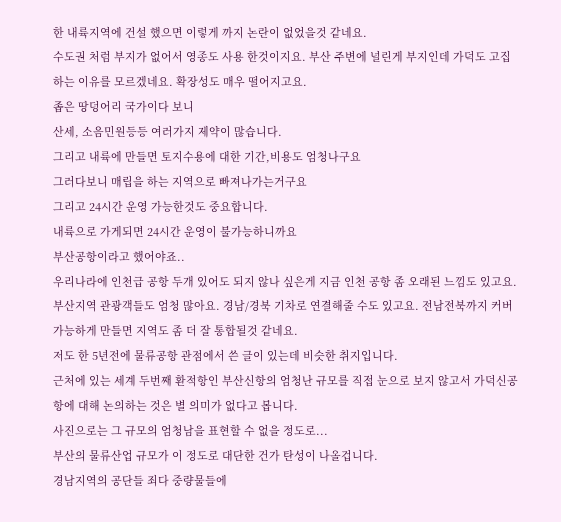한 내륙지역에 건설 했으면 이렇게 까지 논란이 없었을것 같네요.
수도권 처럼 부지가 없어서 영종도 사용 한것이지요. 부산 주변에 널린게 부지인데 가덕도 고집 하는 이유를 모르겠네요. 확장성도 매우 떨어지고요.
좁은 땅덩어리 국가이다 보니
산세, 소음민원등등 여러가지 제약이 많습니다.
그리고 내륙에 만들면 토지수용에 대한 기간,비용도 엄청나구요
그러다보니 매립을 하는 지역으로 빠져나가는거구요
그리고 24시간 운영 가능한것도 중요합니다.
내륙으로 가게되면 24시간 운영이 불가능하니까요
부산공항이라고 했어야죠..
우리나라에 인천급 공항 두개 있어도 되지 않나 싶은게 지금 인천 공항 좀 오래된 느낌도 있고요. 부산지역 관광객들도 엄청 많아요. 경남/경북 기차로 연결해줄 수도 있고요. 전남전북까지 커버가능하게 만들면 지역도 좀 더 잘 통합될것 같네요.
저도 한 5년전에 물류공항 관점에서 쓴 글이 있는데 비슷한 취지입니다.
근처에 있는 세계 두번째 환적항인 부산신항의 엄청난 규모를 직접 눈으로 보지 않고서 가덕신공항에 대해 논의하는 것은 별 의미가 없다고 봅니다.
사진으로는 그 규모의 엄청남을 표현할 수 없을 정도로...
부산의 물류산업 규모가 이 정도로 대단한 건가 탄성이 나올겁니다.
경남지역의 공단들 죄다 중량물들에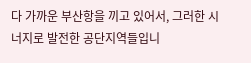다 가까운 부산항을 끼고 있어서, 그러한 시너지로 발전한 공단지역들입니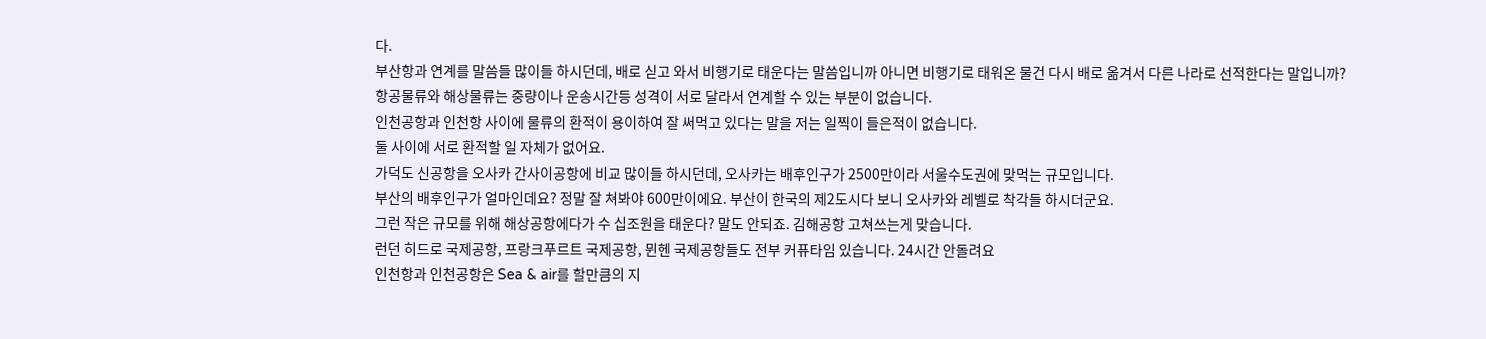다.
부산항과 연계를 말씀들 많이들 하시던데, 배로 싣고 와서 비행기로 태운다는 말씀입니까 아니면 비행기로 태워온 물건 다시 배로 옮겨서 다른 나라로 선적한다는 말입니까?
항공물류와 해상물류는 중량이나 운송시간등 성격이 서로 달라서 연계할 수 있는 부분이 없습니다.
인천공항과 인천항 사이에 물류의 환적이 용이하여 잘 써먹고 있다는 말을 저는 일찍이 들은적이 없습니다.
둘 사이에 서로 환적할 일 자체가 없어요.
가덕도 신공항을 오사카 간사이공항에 비교 많이들 하시던데, 오사카는 배후인구가 2500만이라 서울수도권에 맞먹는 규모입니다.
부산의 배후인구가 얼마인데요? 정말 잘 쳐봐야 600만이에요. 부산이 한국의 제2도시다 보니 오사카와 레벨로 착각들 하시더군요.
그런 작은 규모를 위해 해상공항에다가 수 십조원을 태운다? 말도 안되죠. 김해공항 고쳐쓰는게 맞습니다.
런던 히드로 국제공항, 프랑크푸르트 국제공항, 뮌헨 국제공항들도 전부 커퓨타임 있습니다. 24시간 안돌려요
인천항과 인천공항은 Sea & air를 할만큼의 지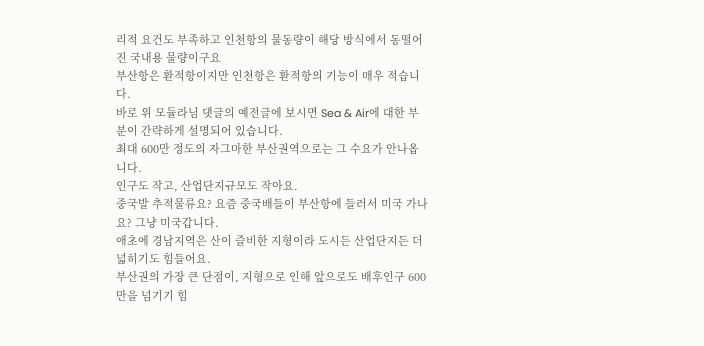리적 요건도 부족하고 인천항의 물동량이 해당 방식에서 동떨어진 국내용 물량이구요
부산항은 환적항이지만 인천항은 환적항의 기능이 매우 적습니다.
바로 위 모듈라님 댓글의 예전글에 보시면 Sea & Air에 대한 부분이 간략하게 설명되어 있습니다.
최대 600만 정도의 자그마한 부산권역으로는 그 수요가 안나옵니다.
인구도 작고, 산업단지규모도 작아요.
중국발 추적물류요? 요즘 중국배들이 부산항에 들러서 미국 가나요? 그냥 미국갑니다.
애초에 경남지역은 산이 즐비한 지형이라 도시든 산업단지든 더 넓히기도 힘들어요.
부산권의 가장 큰 단점이, 지형으로 인해 앞으로도 배후인구 600만을 넘기기 힘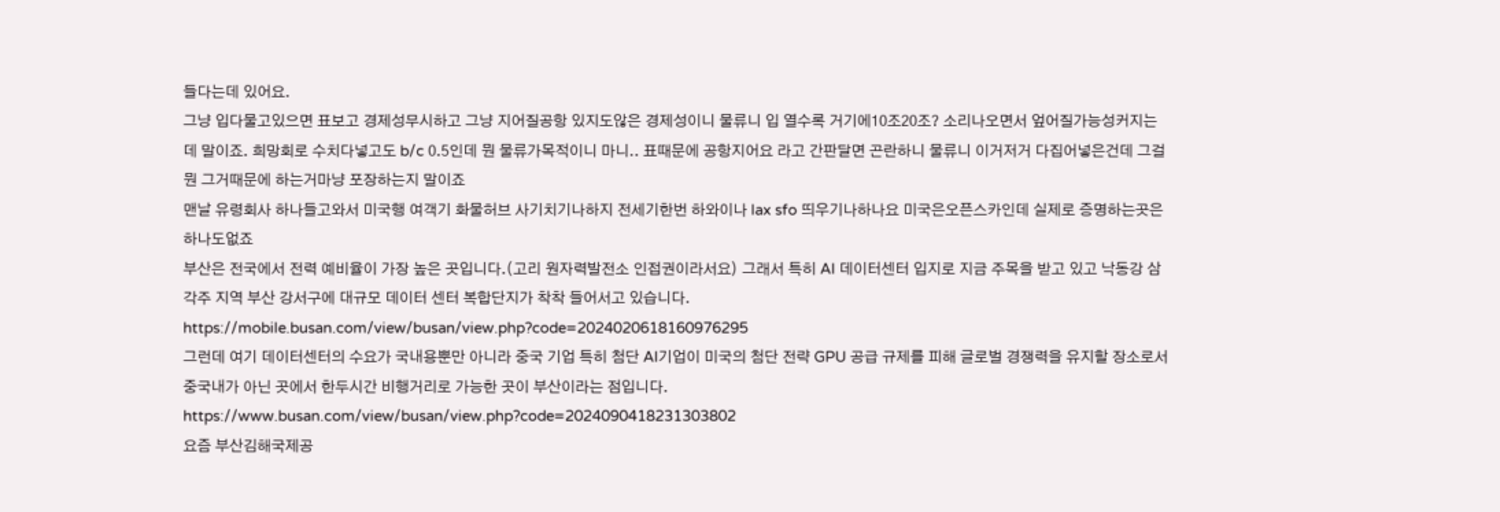들다는데 있어요.
그냥 입다물고있으면 표보고 경제성무시하고 그냥 지어질공항 있지도않은 경제성이니 물류니 입 열수록 거기에10조20조? 소리나오면서 엎어질가능성커지는데 말이죠. 희망회로 수치다넣고도 b/c 0.5인데 뭔 물류가목적이니 마니.. 표때문에 공항지어요 라고 간판달면 곤란하니 물류니 이거저거 다집어넣은건데 그걸 뭔 그거때문에 하는거마냥 포장하는지 말이죠
맨날 유령회사 하나들고와서 미국행 여객기 화물허브 사기치기나하지 전세기한번 하와이나 lax sfo 띄우기나하나요 미국은오픈스카인데 실제로 증명하는곳은 하나도없죠
부산은 전국에서 전력 예비율이 가장 높은 곳입니다.(고리 원자력발전소 인접권이라서요) 그래서 특히 AI 데이터센터 입지로 지금 주목을 받고 있고 낙동강 삼각주 지역 부산 강서구에 대규모 데이터 센터 복합단지가 착착 들어서고 있습니다.
https://mobile.busan.com/view/busan/view.php?code=2024020618160976295
그런데 여기 데이터센터의 수요가 국내용뿐만 아니라 중국 기업 특히 첨단 AI기업이 미국의 첨단 전략 GPU 공급 규제를 피해 글로벌 경쟁력을 유지할 장소로서 중국내가 아닌 곳에서 한두시간 비행거리로 가능한 곳이 부산이라는 점입니다.
https://www.busan.com/view/busan/view.php?code=2024090418231303802
요즘 부산김해국제공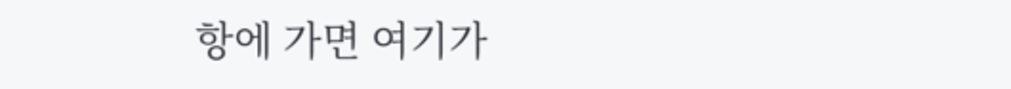항에 가면 여기가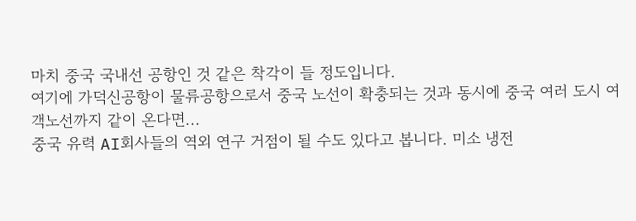마치 중국 국내선 공항인 것 같은 착각이 들 정도입니다.
여기에 가덕신공항이 물류공항으로서 중국 노선이 확충되는 것과 동시에 중국 여러 도시 여객노선까지 같이 온다면...
중국 유력 AI회사들의 역외 연구 거점이 될 수도 있다고 봅니다. 미소 냉전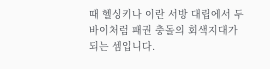때 헬싱키나 이란 서방 대립에서 두바이처럼 패권 충돌의 회색지대가 되는 셈입니다.